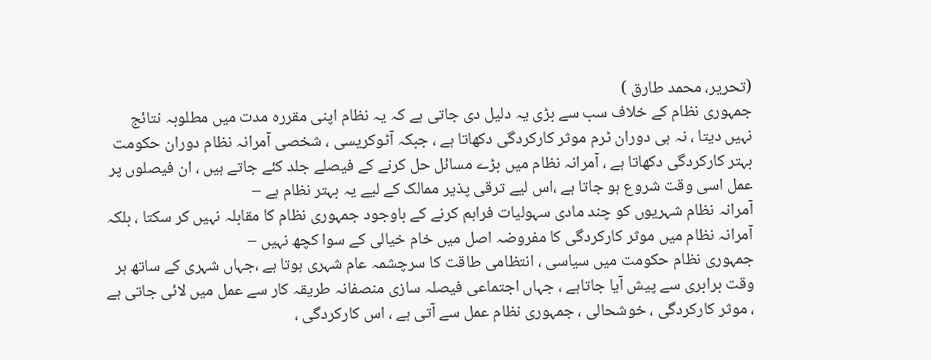(تحریر، محمد طارق )
جمہوری نظام کے خلاف سب سے بڑی یہ دلیل دی جاتی ہے کہ یہ نظام اپنی مقررہ مدت میں مطلوبہ نتائج نہیں دیتا ، نہ ہی دوران ٹرم موثر کارکردگی دکھاتا ہے ، جبکہ آٹوکریسی ، شخصی آمرانہ نظام دوران حکومت بہتر کارکردگی دکھاتا ہے ، آمرانہ نظام میں بڑے مسائل حل کرنے کے فیصلے جلد کئے جاتے ہیں ، ان فیصلوں پر عمل اسی وقت شروع ہو جاتا ہے ،اس لیے ترقی پذیر ممالک کے لیے یہ بہتر نظام ہے –
آمرانہ نظام شہریوں کو چند مادی سہولیات فراہم کرنے کے باوجود جمہوری نظام کا مقابلہ نہیں کر سکتا ، بلکہ آمرانہ نظام میں موثر کارکردگی کا مفروضہ اصل میں خام خیالی کے سوا کچھ نہیں –
جمہوری نظام حکومت میں سیاسی ، انتظامی طاقت کا سرچشمہ عام شہری ہوتا ہے ،جہاں شہری کے ساتھ ہر وقت برابری سے پیش آیا جاتاہے ، جہاں اجتماعی فیصلہ سازی منصفانہ طریقہ کار سے عمل میں لائی جاتی ہے ، موثر کارکردگی ، خوشحالی ، جمہوری نظام عمل سے آتی ہے ، اس کارکردگی ،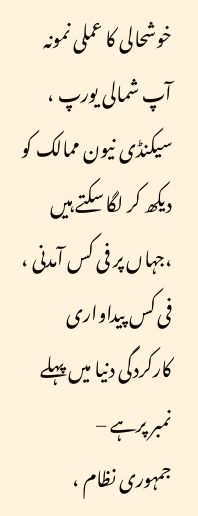خوشحالی کا عملی نمونہ آپ شمالی یورپ ، سیکنڈی نیون ممالک کو دیکھ کر لگا سکتے ہیں ،جہاں پر فی کس آمدنی ، فی کس پیداواری کارکردگی دنیا میں پہلے نمبر پرہے –
جمہوری نظام ،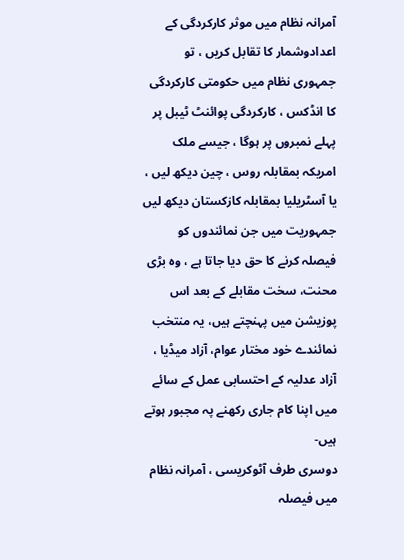آمرانہ نظام میں موثر کارکردگی کے اعدادوشمار کا تقابل کریں ، تو جمہوری نظام میں حکومتی کارکردگی کا انڈکس ، کارکردگی پوائنٹ ٹیبل پر پہلے نمبروں پر ہوگا ، جیسے ملک امریکہ بمقابلہ روس ، چین دیکھ لیں ، یا آسٹریلیا بمقابلہ کازکستان دیکھ لیں
جمہوریت میں جن نمائندوں کو فیصلہ کرنے کا حق دیا جاتا ہے ، وہ بڑی محنت، سخت مقابلے کے بعد اس پوزیشن میں پہنچتے ہیں، یہ منتخب نمائندے خود مختار عوام، آزاد میڈیا ، آزاد عدلیہ کے احتسابی عمل کے سائے میں اپنا کام جاری رکھنے پہ مجبور ہوتے ہیں-
دوسری طرف آٹوکریسی ، آمرانہ نظام میں فیصلہ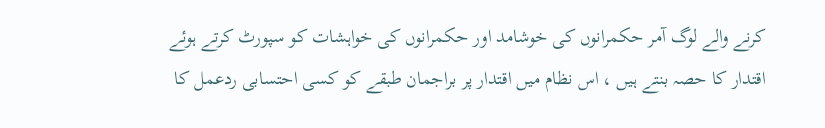کرنے والے لوگ آمر حکمرانوں کی خوشامد اور حکمرانوں کی خواہشات کو سپورٹ کرتے ہوئے اقتدار کا حصہ بنتے ہیں ، اس نظام میں اقتدار پر براجمان طبقے کو کسی احتسابی ردعمل کا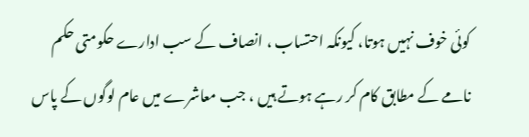کوئی خوف نہیں ہوتا، کیونکہ احتساب ، انصاف کے سب ادارے حکومتی حکم نامے کے مطابق کام کر رہے ہوتے ہیں ، جب معاشرے میں عام لوگوں کے پاس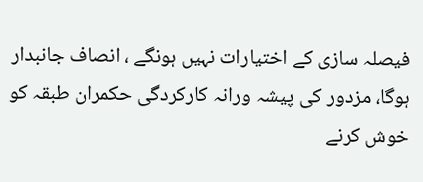فیصلہ سازی کے اختیارات نہیں ہونگے ، انصاف جانبدار ہوگا، مزدور کی پیشہ ورانہ کارکردگی حکمران طبقہ کو خوش کرنے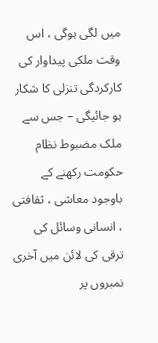میں لگی ہوگی ، اس وقت ملکی پیداوار کی کارکردگی تنزلی کا شکار ہو جائیگی – جس سے ملک مضبوط نظام حکومت رکھنے کے باوجود معاشی ، ثقافتی ، انسانی وسائل کی ترقی کی لائن میں آخری نمبروں پر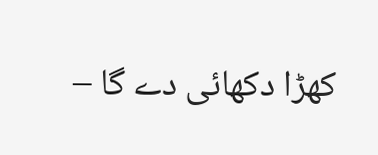کھڑا دکھائی دے گا –